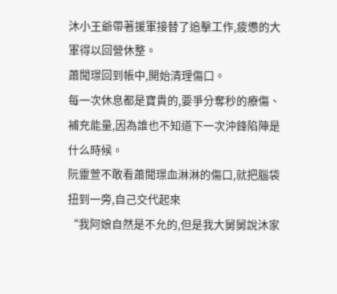沐小王爺帶著援軍接替了追擊工作,疲憊的大軍得以回營休整。
蕭聞璟回到帳中,開始清理傷口。
每一次休息都是寶貴的,要爭分奪秒的療傷、補充能量,因為誰也不知道下一次沖鋒陷陣是什么時候。
阮靈萱不敢看蕭聞璟血淋淋的傷口,就把腦袋扭到一旁,自己交代起來
“我阿娘自然是不允的,但是我大舅舅說沐家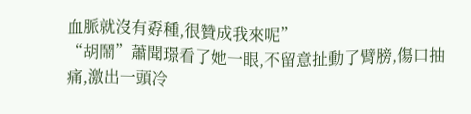血脈就沒有孬種,很贊成我來呢”
“胡鬧”蕭聞璟看了她一眼,不留意扯動了臂膀,傷口抽痛,激出一頭冷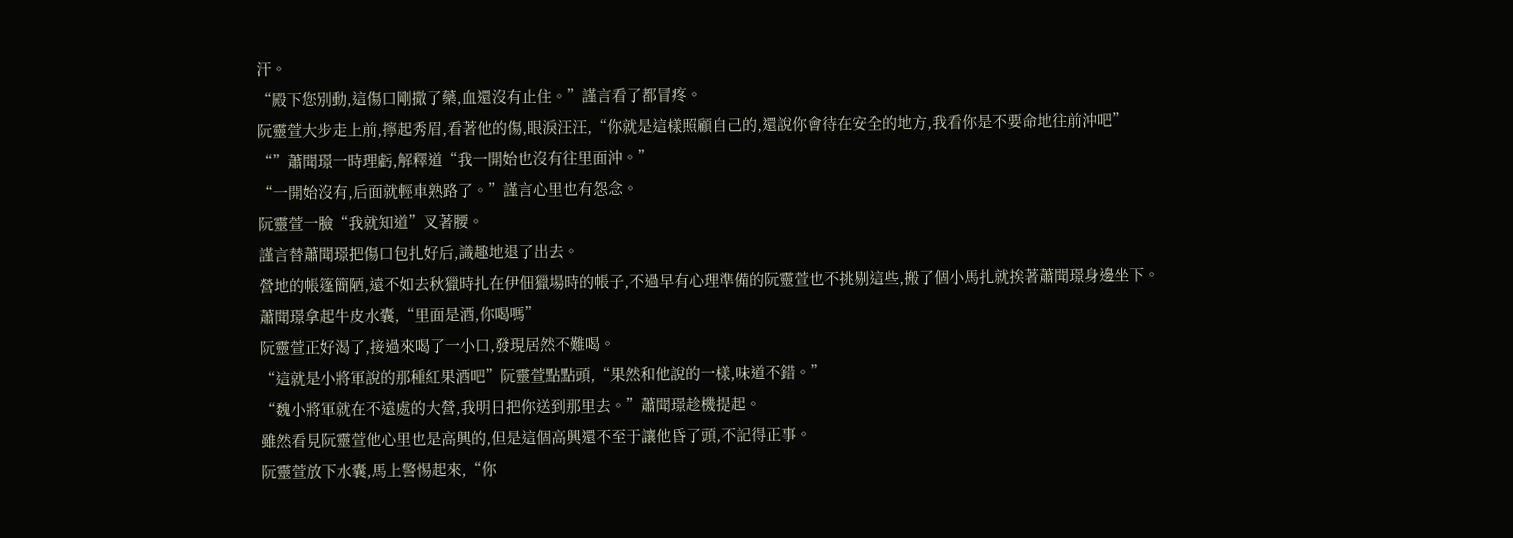汗。
“殿下您別動,這傷口剛撒了藥,血還沒有止住。”謹言看了都冒疼。
阮靈萱大步走上前,擰起秀眉,看著他的傷,眼淚汪汪,“你就是這樣照顧自己的,還說你會待在安全的地方,我看你是不要命地往前沖吧”
“”蕭聞璟一時理虧,解釋道“我一開始也沒有往里面沖。”
“一開始沒有,后面就輕車熟路了。”謹言心里也有怨念。
阮靈萱一臉“我就知道”叉著腰。
謹言替蕭聞璟把傷口包扎好后,識趣地退了出去。
營地的帳篷簡陋,遠不如去秋獵時扎在伊佃獵場時的帳子,不過早有心理準備的阮靈萱也不挑剔這些,搬了個小馬扎就挨著蕭聞璟身邊坐下。
蕭聞璟拿起牛皮水囊,“里面是酒,你喝嗎”
阮靈萱正好渴了,接過來喝了一小口,發現居然不難喝。
“這就是小將軍說的那種紅果酒吧”阮靈萱點點頭,“果然和他說的一樣,味道不錯。”
“魏小將軍就在不遠處的大營,我明日把你送到那里去。”蕭聞璟趁機提起。
雖然看見阮靈萱他心里也是高興的,但是這個高興還不至于讓他昏了頭,不記得正事。
阮靈萱放下水囊,馬上警惕起來,“你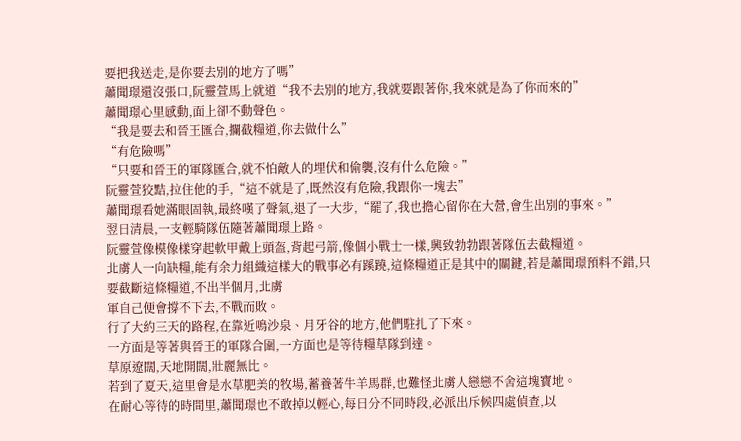要把我送走,是你要去別的地方了嗎”
蕭聞璟還沒張口,阮靈萱馬上就道“我不去別的地方,我就要跟著你,我來就是為了你而來的”
蕭聞璟心里感動,面上卻不動聲色。
“我是要去和晉王匯合,攔截糧道,你去做什么”
“有危險嗎”
“只要和晉王的軍隊匯合,就不怕敵人的埋伏和偷襲,沒有什么危險。”
阮靈萱狡黠,拉住他的手,“這不就是了,既然沒有危險,我跟你一塊去”
蕭聞璟看她滿眼固執,最終嘆了聲氣,退了一大步,“罷了,我也擔心留你在大營,會生出別的事來。”
翌日清晨,一支輕騎隊伍隨著蕭聞璟上路。
阮靈萱像模像樣穿起軟甲戴上頭盔,背起弓箭,像個小戰士一樣,興致勃勃跟著隊伍去截糧道。
北虜人一向缺糧,能有余力組織這樣大的戰事必有蹊蹺,這條糧道正是其中的關鍵,若是蕭聞璟預料不錯,只要截斷這條糧道,不出半個月,北虜
軍自己便會撐不下去,不戰而敗。
行了大約三天的路程,在靠近鳴沙泉、月牙谷的地方,他們駐扎了下來。
一方面是等著與晉王的軍隊合圍,一方面也是等待糧草隊到達。
草原遼闊,天地開闊,壯麗無比。
若到了夏天,這里會是水草肥美的牧場,蓄養著牛羊馬群,也難怪北虜人戀戀不舍這塊寶地。
在耐心等待的時間里,蕭聞璟也不敢掉以輕心,每日分不同時段,必派出斥候四處偵查,以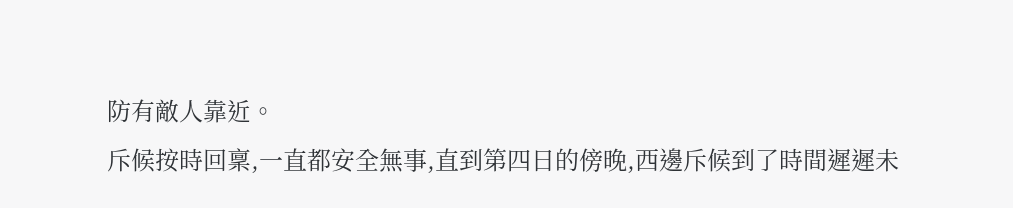防有敵人靠近。
斥候按時回稟,一直都安全無事,直到第四日的傍晚,西邊斥候到了時間遲遲未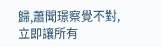歸,蕭聞璟察覺不對,立即讓所有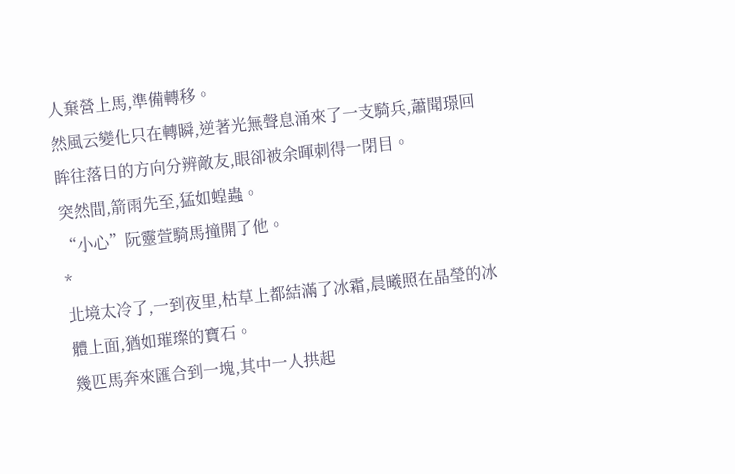人棄營上馬,準備轉移。
然風云變化只在轉瞬,逆著光無聲息涌來了一支騎兵,蕭聞璟回眸往落日的方向分辨敵友,眼卻被余暉刺得一閉目。
突然間,箭雨先至,猛如蝗蟲。
“小心”阮靈萱騎馬撞開了他。
*
北境太冷了,一到夜里,枯草上都結滿了冰霜,晨曦照在晶瑩的冰體上面,猶如璀璨的寶石。
幾匹馬奔來匯合到一塊,其中一人拱起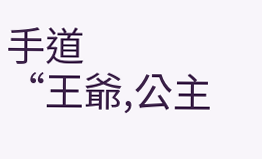手道
“王爺,公主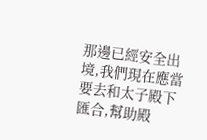那邊已經安全出境,我們現在應當要去和太子殿下匯合,幫助殿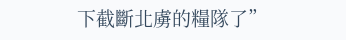下截斷北虜的糧隊了”